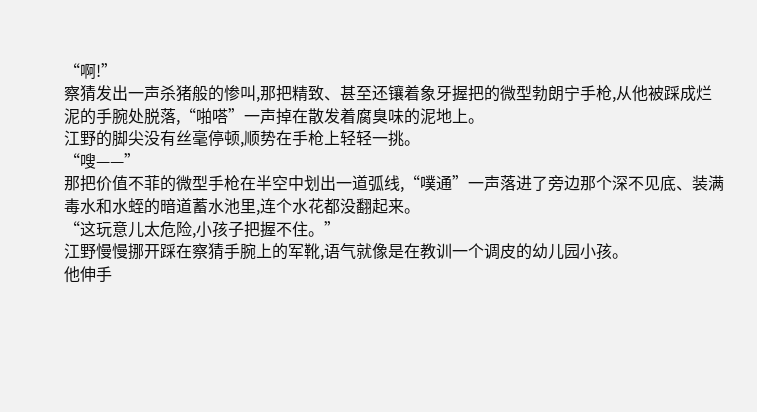“啊!”
察猜发出一声杀猪般的惨叫,那把精致、甚至还镶着象牙握把的微型勃朗宁手枪,从他被踩成烂泥的手腕处脱落,“啪嗒”一声掉在散发着腐臭味的泥地上。
江野的脚尖没有丝毫停顿,顺势在手枪上轻轻一挑。
“嗖——”
那把价值不菲的微型手枪在半空中划出一道弧线,“噗通”一声落进了旁边那个深不见底、装满毒水和水蛭的暗道蓄水池里,连个水花都没翻起来。
“这玩意儿太危险,小孩子把握不住。”
江野慢慢挪开踩在察猜手腕上的军靴,语气就像是在教训一个调皮的幼儿园小孩。
他伸手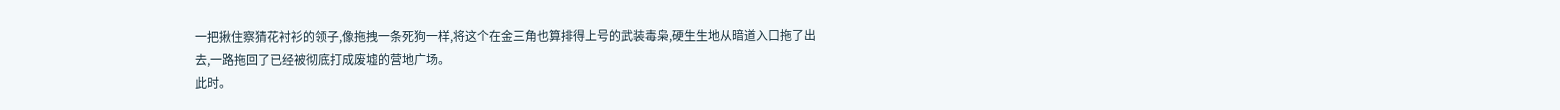一把揪住察猜花衬衫的领子,像拖拽一条死狗一样,将这个在金三角也算排得上号的武装毒枭,硬生生地从暗道入口拖了出去,一路拖回了已经被彻底打成废墟的营地广场。
此时。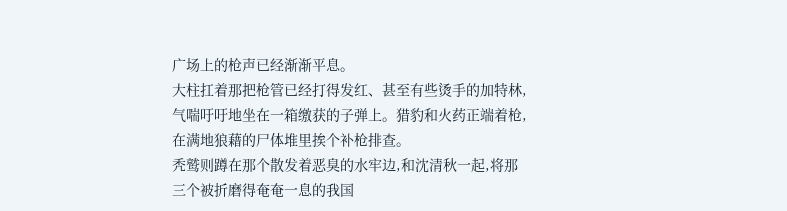广场上的枪声已经渐渐平息。
大柱扛着那把枪管已经打得发红、甚至有些烫手的加特林,气喘吁吁地坐在一箱缴获的子弹上。猎豹和火药正端着枪,在满地狼藉的尸体堆里挨个补枪排查。
秃鹫则蹲在那个散发着恶臭的水牢边,和沈清秋一起,将那三个被折磨得奄奄一息的我国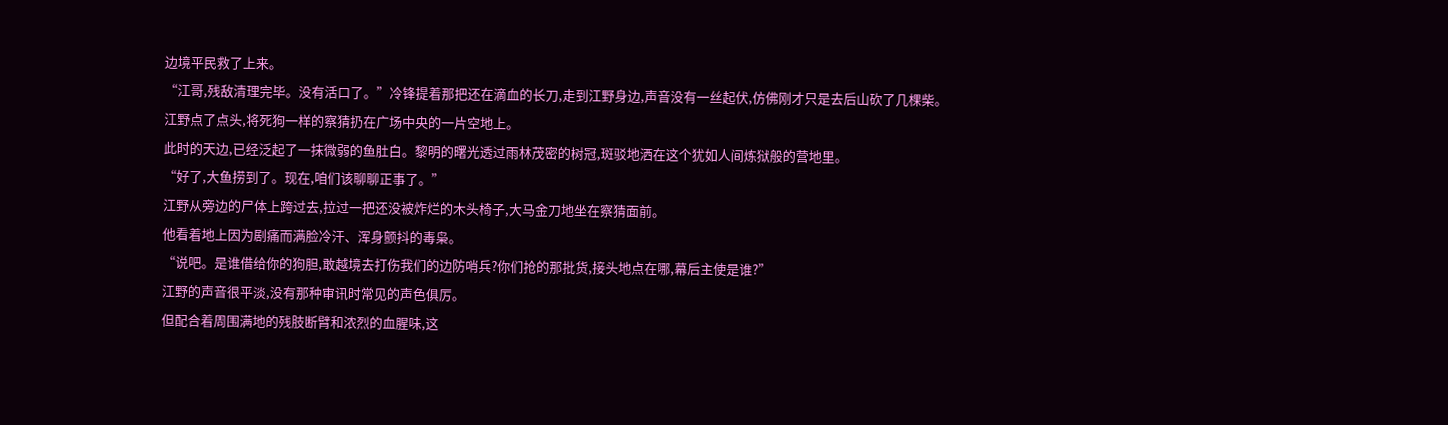边境平民救了上来。
“江哥,残敌清理完毕。没有活口了。”冷锋提着那把还在滴血的长刀,走到江野身边,声音没有一丝起伏,仿佛刚才只是去后山砍了几棵柴。
江野点了点头,将死狗一样的察猜扔在广场中央的一片空地上。
此时的天边,已经泛起了一抹微弱的鱼肚白。黎明的曙光透过雨林茂密的树冠,斑驳地洒在这个犹如人间炼狱般的营地里。
“好了,大鱼捞到了。现在,咱们该聊聊正事了。”
江野从旁边的尸体上跨过去,拉过一把还没被炸烂的木头椅子,大马金刀地坐在察猜面前。
他看着地上因为剧痛而满脸冷汗、浑身颤抖的毒枭。
“说吧。是谁借给你的狗胆,敢越境去打伤我们的边防哨兵?你们抢的那批货,接头地点在哪,幕后主使是谁?”
江野的声音很平淡,没有那种审讯时常见的声色俱厉。
但配合着周围满地的残肢断臂和浓烈的血腥味,这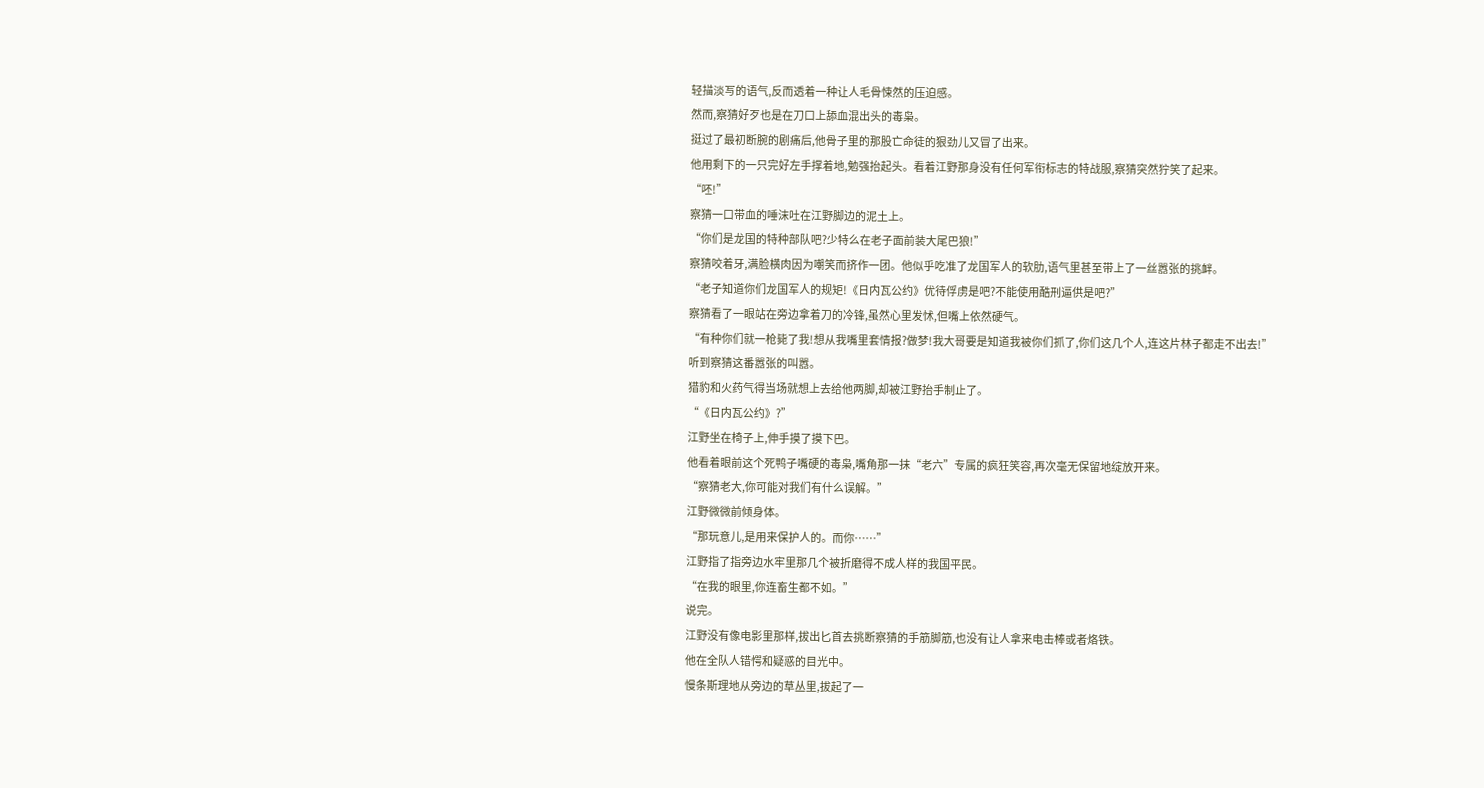轻描淡写的语气,反而透着一种让人毛骨悚然的压迫感。
然而,察猜好歹也是在刀口上舔血混出头的毒枭。
挺过了最初断腕的剧痛后,他骨子里的那股亡命徒的狠劲儿又冒了出来。
他用剩下的一只完好左手撑着地,勉强抬起头。看着江野那身没有任何军衔标志的特战服,察猜突然狞笑了起来。
“呸!”
察猜一口带血的唾沫吐在江野脚边的泥土上。
“你们是龙国的特种部队吧?少特么在老子面前装大尾巴狼!”
察猜咬着牙,满脸横肉因为嘲笑而挤作一团。他似乎吃准了龙国军人的软肋,语气里甚至带上了一丝嚣张的挑衅。
“老子知道你们龙国军人的规矩!《日内瓦公约》优待俘虏是吧?不能使用酷刑逼供是吧?”
察猜看了一眼站在旁边拿着刀的冷锋,虽然心里发怵,但嘴上依然硬气。
“有种你们就一枪毙了我!想从我嘴里套情报?做梦!我大哥要是知道我被你们抓了,你们这几个人,连这片林子都走不出去!”
听到察猜这番嚣张的叫嚣。
猎豹和火药气得当场就想上去给他两脚,却被江野抬手制止了。
“《日内瓦公约》?”
江野坐在椅子上,伸手摸了摸下巴。
他看着眼前这个死鸭子嘴硬的毒枭,嘴角那一抹“老六”专属的疯狂笑容,再次毫无保留地绽放开来。
“察猜老大,你可能对我们有什么误解。”
江野微微前倾身体。
“那玩意儿,是用来保护人的。而你……”
江野指了指旁边水牢里那几个被折磨得不成人样的我国平民。
“在我的眼里,你连畜生都不如。”
说完。
江野没有像电影里那样,拔出匕首去挑断察猜的手筋脚筋,也没有让人拿来电击棒或者烙铁。
他在全队人错愕和疑惑的目光中。
慢条斯理地从旁边的草丛里,拔起了一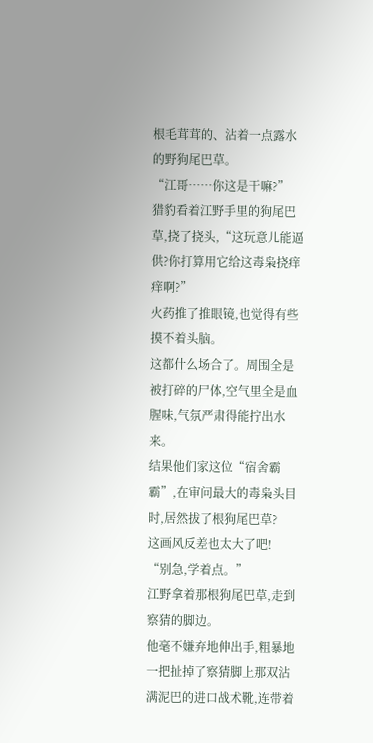根毛茸茸的、沾着一点露水的野狗尾巴草。
“江哥……你这是干嘛?”
猎豹看着江野手里的狗尾巴草,挠了挠头,“这玩意儿能逼供?你打算用它给这毒枭挠痒痒啊?”
火药推了推眼镜,也觉得有些摸不着头脑。
这都什么场合了。周围全是被打碎的尸体,空气里全是血腥味,气氛严肃得能拧出水来。
结果他们家这位“宿舍霸霸”,在审问最大的毒枭头目时,居然拔了根狗尾巴草?
这画风反差也太大了吧!
“别急,学着点。”
江野拿着那根狗尾巴草,走到察猜的脚边。
他毫不嫌弃地伸出手,粗暴地一把扯掉了察猜脚上那双沾满泥巴的进口战术靴,连带着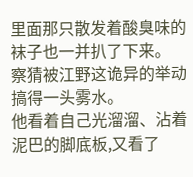里面那只散发着酸臭味的袜子也一并扒了下来。
察猜被江野这诡异的举动搞得一头雾水。
他看着自己光溜溜、沾着泥巴的脚底板,又看了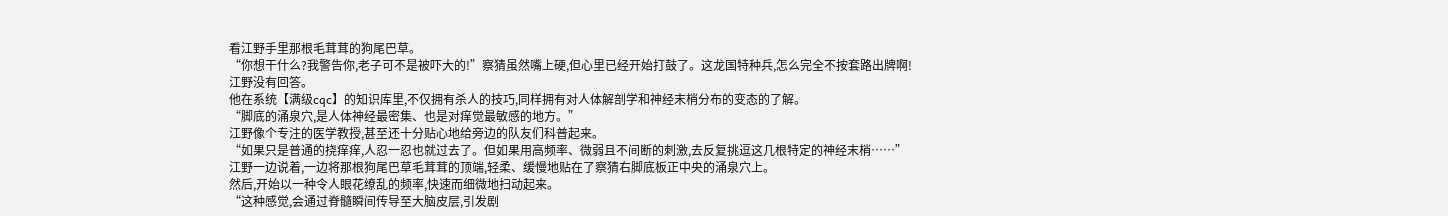看江野手里那根毛茸茸的狗尾巴草。
“你想干什么?我警告你,老子可不是被吓大的!”察猜虽然嘴上硬,但心里已经开始打鼓了。这龙国特种兵,怎么完全不按套路出牌啊!
江野没有回答。
他在系统【满级cqc】的知识库里,不仅拥有杀人的技巧,同样拥有对人体解剖学和神经末梢分布的变态的了解。
“脚底的涌泉穴,是人体神经最密集、也是对痒觉最敏感的地方。”
江野像个专注的医学教授,甚至还十分贴心地给旁边的队友们科普起来。
“如果只是普通的挠痒痒,人忍一忍也就过去了。但如果用高频率、微弱且不间断的刺激,去反复挑逗这几根特定的神经末梢……”
江野一边说着,一边将那根狗尾巴草毛茸茸的顶端,轻柔、缓慢地贴在了察猜右脚底板正中央的涌泉穴上。
然后,开始以一种令人眼花缭乱的频率,快速而细微地扫动起来。
“这种感觉,会通过脊髓瞬间传导至大脑皮层,引发剧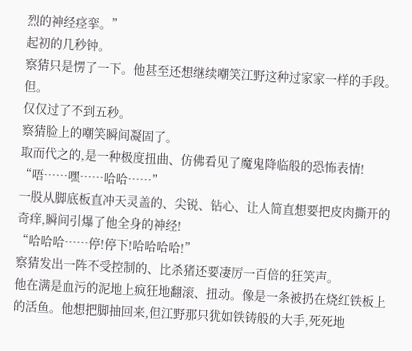烈的神经痉挛。”
起初的几秒钟。
察猜只是愣了一下。他甚至还想继续嘲笑江野这种过家家一样的手段。
但。
仅仅过了不到五秒。
察猜脸上的嘲笑瞬间凝固了。
取而代之的,是一种极度扭曲、仿佛看见了魔鬼降临般的恐怖表情!
“唔……嘿……哈哈……”
一股从脚底板直冲天灵盖的、尖锐、钻心、让人简直想要把皮肉撕开的奇痒,瞬间引爆了他全身的神经!
“哈哈哈……停!停下!哈哈哈哈!”
察猜发出一阵不受控制的、比杀猪还要凄厉一百倍的狂笑声。
他在满是血污的泥地上疯狂地翻滚、扭动。像是一条被扔在烧红铁板上的活鱼。他想把脚抽回来,但江野那只犹如铁铸般的大手,死死地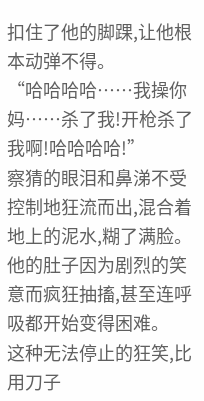扣住了他的脚踝,让他根本动弹不得。
“哈哈哈哈……我操你妈……杀了我!开枪杀了我啊!哈哈哈哈!”
察猜的眼泪和鼻涕不受控制地狂流而出,混合着地上的泥水,糊了满脸。
他的肚子因为剧烈的笑意而疯狂抽搐,甚至连呼吸都开始变得困难。
这种无法停止的狂笑,比用刀子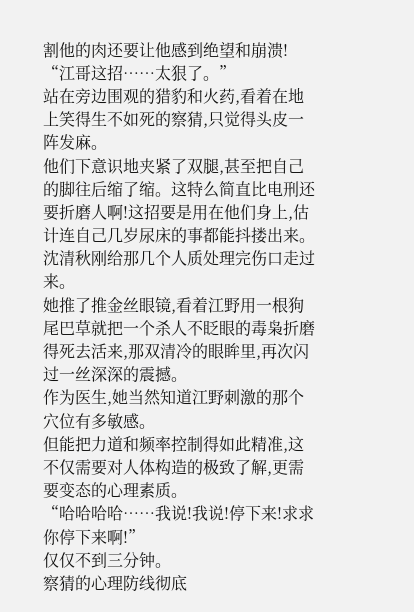割他的肉还要让他感到绝望和崩溃!
“江哥这招……太狠了。”
站在旁边围观的猎豹和火药,看着在地上笑得生不如死的察猜,只觉得头皮一阵发麻。
他们下意识地夹紧了双腿,甚至把自己的脚往后缩了缩。这特么简直比电刑还要折磨人啊!这招要是用在他们身上,估计连自己几岁尿床的事都能抖搂出来。
沈清秋刚给那几个人质处理完伤口走过来。
她推了推金丝眼镜,看着江野用一根狗尾巴草就把一个杀人不眨眼的毒枭折磨得死去活来,那双清冷的眼眸里,再次闪过一丝深深的震撼。
作为医生,她当然知道江野刺激的那个穴位有多敏感。
但能把力道和频率控制得如此精准,这不仅需要对人体构造的极致了解,更需要变态的心理素质。
“哈哈哈哈……我说!我说!停下来!求求你停下来啊!”
仅仅不到三分钟。
察猜的心理防线彻底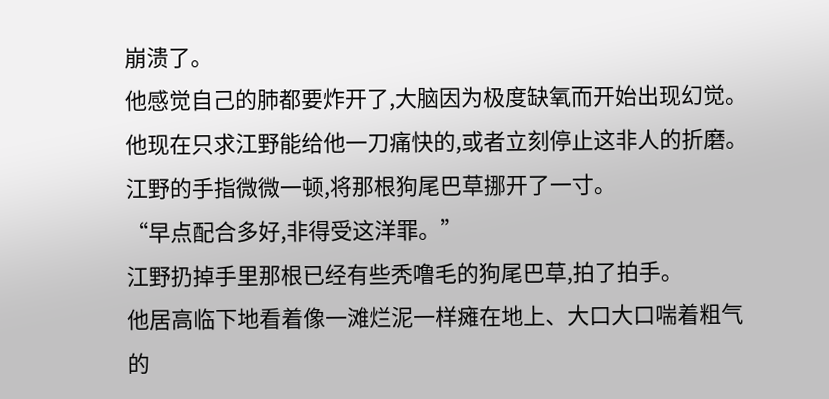崩溃了。
他感觉自己的肺都要炸开了,大脑因为极度缺氧而开始出现幻觉。他现在只求江野能给他一刀痛快的,或者立刻停止这非人的折磨。
江野的手指微微一顿,将那根狗尾巴草挪开了一寸。
“早点配合多好,非得受这洋罪。”
江野扔掉手里那根已经有些秃噜毛的狗尾巴草,拍了拍手。
他居高临下地看着像一滩烂泥一样瘫在地上、大口大口喘着粗气的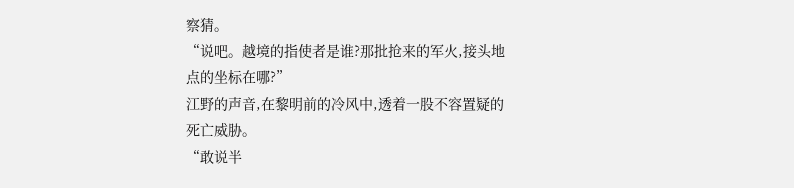察猜。
“说吧。越境的指使者是谁?那批抢来的军火,接头地点的坐标在哪?”
江野的声音,在黎明前的冷风中,透着一股不容置疑的死亡威胁。
“敢说半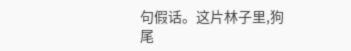句假话。这片林子里,狗尾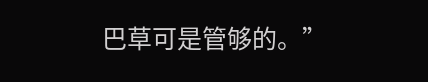巴草可是管够的。”